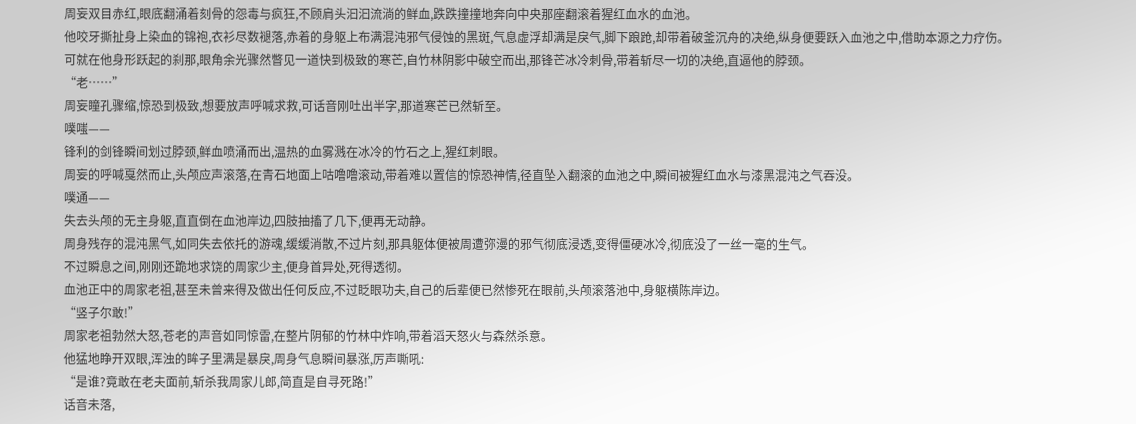周妄双目赤红,眼底翻涌着刻骨的怨毒与疯狂,不顾肩头汩汩流淌的鲜血,跌跌撞撞地奔向中央那座翻滚着猩红血水的血池。
他咬牙撕扯身上染血的锦袍,衣衫尽数褪落,赤着的身躯上布满混沌邪气侵蚀的黑斑,气息虚浮却满是戾气,脚下踉跄,却带着破釜沉舟的决绝,纵身便要跃入血池之中,借助本源之力疗伤。
可就在他身形跃起的刹那,眼角余光骤然瞥见一道快到极致的寒芒,自竹林阴影中破空而出,那锋芒冰冷刺骨,带着斩尽一切的决绝,直逼他的脖颈。
“老……”
周妄瞳孔骤缩,惊恐到极致,想要放声呼喊求救,可话音刚吐出半字,那道寒芒已然斩至。
噗嗤——
锋利的剑锋瞬间划过脖颈,鲜血喷涌而出,温热的血雾溅在冰冷的竹石之上,猩红刺眼。
周妄的呼喊戛然而止,头颅应声滚落,在青石地面上咕噜噜滚动,带着难以置信的惊恐神情,径直坠入翻滚的血池之中,瞬间被猩红血水与漆黑混沌之气吞没。
噗通——
失去头颅的无主身躯,直直倒在血池岸边,四肢抽搐了几下,便再无动静。
周身残存的混沌黑气,如同失去依托的游魂,缓缓消散,不过片刻,那具躯体便被周遭弥漫的邪气彻底浸透,变得僵硬冰冷,彻底没了一丝一毫的生气。
不过瞬息之间,刚刚还跪地求饶的周家少主,便身首异处,死得透彻。
血池正中的周家老祖,甚至未曾来得及做出任何反应,不过眨眼功夫,自己的后辈便已然惨死在眼前,头颅滚落池中,身躯横陈岸边。
“竖子尔敢!”
周家老祖勃然大怒,苍老的声音如同惊雷,在整片阴郁的竹林中炸响,带着滔天怒火与森然杀意。
他猛地睁开双眼,浑浊的眸子里满是暴戾,周身气息瞬间暴涨,厉声嘶吼:
“是谁?竟敢在老夫面前,斩杀我周家儿郎,简直是自寻死路!”
话音未落,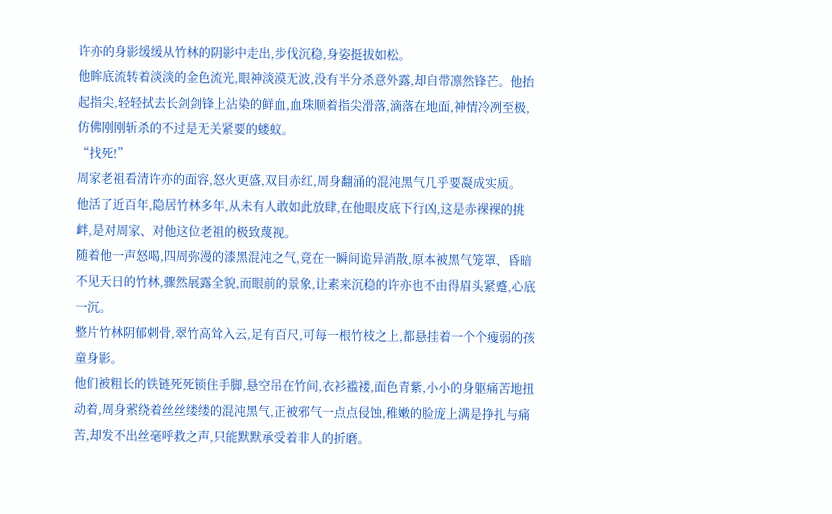许亦的身影缓缓从竹林的阴影中走出,步伐沉稳,身姿挺拔如松。
他眸底流转着淡淡的金色流光,眼神淡漠无波,没有半分杀意外露,却自带凛然锋芒。他抬起指尖,轻轻拭去长剑剑锋上沾染的鲜血,血珠顺着指尖滑落,滴落在地面,神情冷冽至极,仿佛刚刚斩杀的不过是无关紧要的蝼蚁。
“找死!”
周家老祖看清许亦的面容,怒火更盛,双目赤红,周身翻涌的混沌黑气几乎要凝成实质。
他活了近百年,隐居竹林多年,从未有人敢如此放肆,在他眼皮底下行凶,这是赤裸裸的挑衅,是对周家、对他这位老祖的极致蔑视。
随着他一声怒喝,四周弥漫的漆黑混沌之气,竟在一瞬间诡异消散,原本被黑气笼罩、昏暗不见天日的竹林,骤然展露全貌,而眼前的景象,让素来沉稳的许亦也不由得眉头紧蹙,心底一沉。
整片竹林阴郁刺骨,翠竹高耸入云,足有百尺,可每一根竹枝之上,都悬挂着一个个瘦弱的孩童身影。
他们被粗长的铁链死死锁住手脚,悬空吊在竹间,衣衫褴褛,面色青紫,小小的身躯痛苦地扭动着,周身萦绕着丝丝缕缕的混沌黑气,正被邪气一点点侵蚀,稚嫩的脸庞上满是挣扎与痛苦,却发不出丝毫呼救之声,只能默默承受着非人的折磨。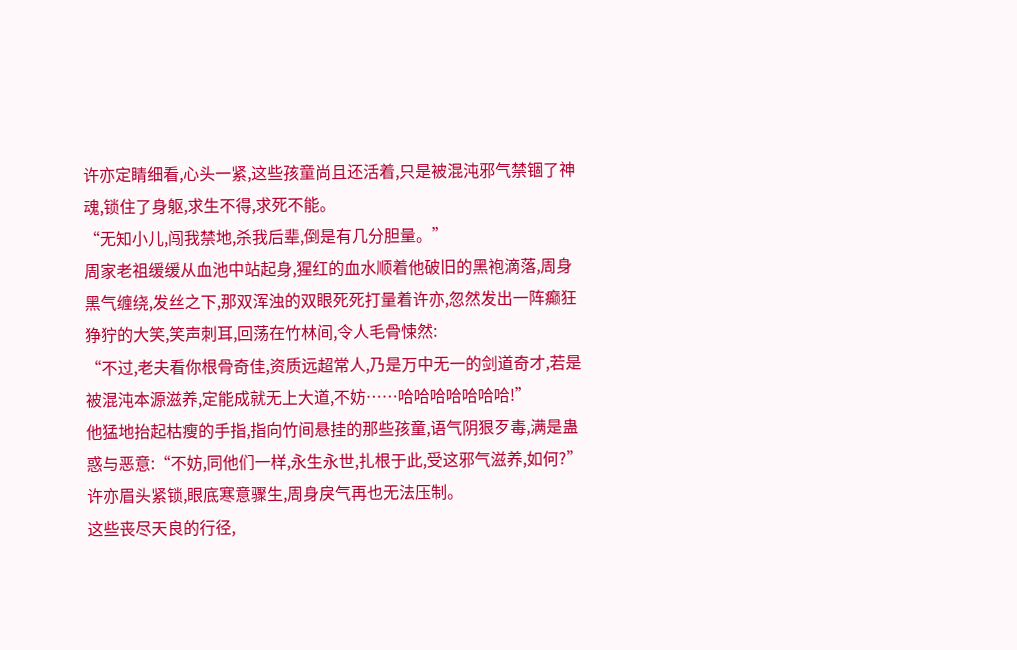许亦定睛细看,心头一紧,这些孩童尚且还活着,只是被混沌邪气禁锢了神魂,锁住了身躯,求生不得,求死不能。
“无知小儿,闯我禁地,杀我后辈,倒是有几分胆量。”
周家老祖缓缓从血池中站起身,猩红的血水顺着他破旧的黑袍滴落,周身黑气缠绕,发丝之下,那双浑浊的双眼死死打量着许亦,忽然发出一阵癫狂狰狞的大笑,笑声刺耳,回荡在竹林间,令人毛骨悚然:
“不过,老夫看你根骨奇佳,资质远超常人,乃是万中无一的剑道奇才,若是被混沌本源滋养,定能成就无上大道,不妨……哈哈哈哈哈哈哈!”
他猛地抬起枯瘦的手指,指向竹间悬挂的那些孩童,语气阴狠歹毒,满是蛊惑与恶意:“不妨,同他们一样,永生永世,扎根于此,受这邪气滋养,如何?”
许亦眉头紧锁,眼底寒意骤生,周身戾气再也无法压制。
这些丧尽天良的行径,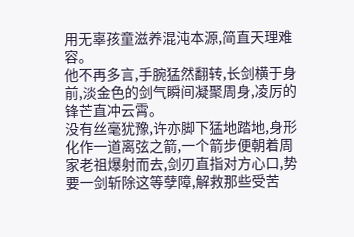用无辜孩童滋养混沌本源,简直天理难容。
他不再多言,手腕猛然翻转,长剑横于身前,淡金色的剑气瞬间凝聚周身,凌厉的锋芒直冲云霄。
没有丝毫犹豫,许亦脚下猛地踏地,身形化作一道离弦之箭,一个箭步便朝着周家老祖爆射而去,剑刃直指对方心口,势要一剑斩除这等孽障,解救那些受苦